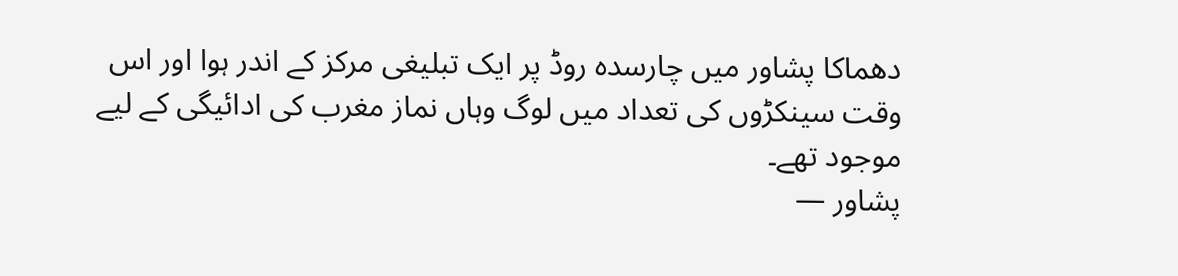دھماکا پشاور میں چارسدہ روڈ پر ایک تبلیغی مرکز کے اندر ہوا اور اس وقت سینکڑوں کی تعداد میں لوگ وہاں نماز مغرب کی ادائیگی کے لیے موجود تھے۔
پشاور —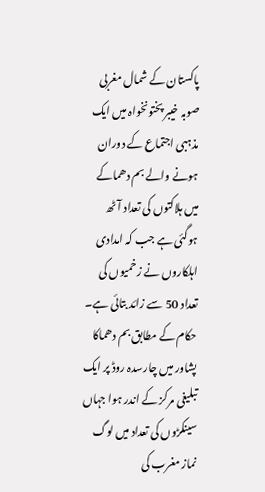پاکستان کے شمال مغربی صوبہ خیبر پختونخواہ میں ایک مذہبی اجتماع کے دوران ہونے والے بم دھماکے میں ہلاکتوں کی تعداد آٹھ ہوگئی ہے جب کہ امدادی اہلکاروں نے زخمیوں کی تعداد 50 سے زائد بتائی ہے۔
حکام کے مطابق بم دھماکا پشاور میں چارسدہ روڈ پر ایک تبلیغی مرکز کے اندر ہوا جہاں سینکڑوں کی تعداد میں لوگ نماز مغرب کی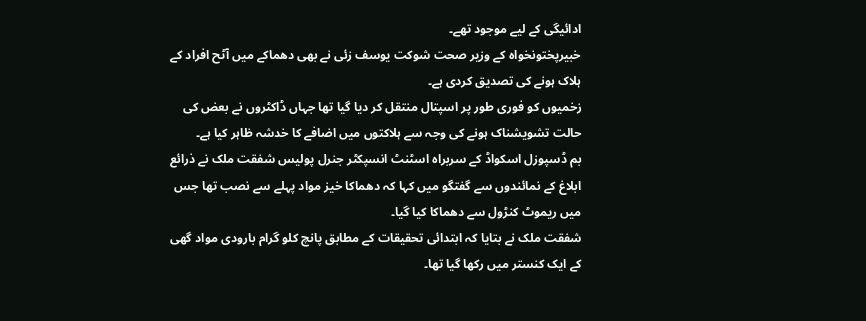ادائیگی کے لیے موجود تھے۔
خبیرپختونخواہ کے وزیر صحت شوکت یوسف زئی نے بھی دھماکے میں آٹح افراد کے ہلاک ہونے کی تصدیق کردی ہے۔
زخمیوں کو فوری طور پر اسپتال منتقل کر دیا گیا تھا جہاں ڈاکٹروں نے بعض کی حالت تشویشناک ہونے کی وجہ سے ہلاکتوں میں اضافے کا خدشہ ظاہر کیا ہے۔
بم ڈسپوزل اسکواڈ کے سربراہ اسٹنٹ انسپکٹر جنرل پولیس شفقت ملک نے ذرائع ابلاغ کے نمائندوں سے گفتگو میں کہا کہ دھماکا خیز مواد پہلے سے نصب تھا جس میں ریموٹ کنڑول سے دھماکا کیا گیا۔
شفقت ملک نے بتایا کہ ابتدائی تحقیقات کے مطابق پانچ کلو گرام بارودی مواد گھی کے ایک کنستر میں رکھا گیا تھا۔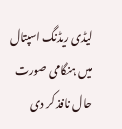لیڈی ریڈنگ اسپتال میں ہنگامی صورت حال نافذ کر دی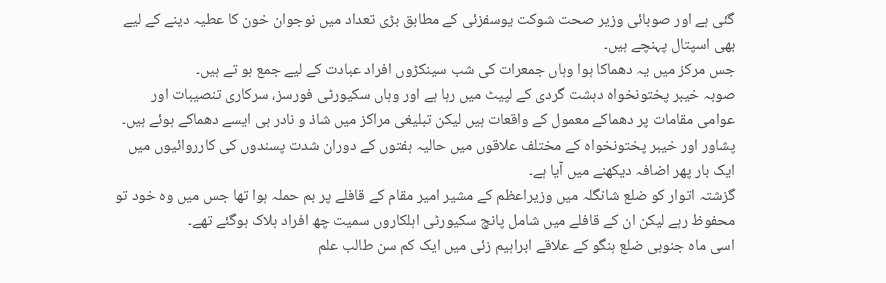گئی ہے اور صوبائی وزیر صحت شوکت یوسفزئی کے مطابق بڑی تعداد میں نوجوان خون کا عطیہ دینے کے لیے بھی اسپتال پہنچے ہیں۔
جس مرکز میں یہ دھماکا ہوا وہاں جمعرات کی شب سینکڑوں افراد عبادت کے لیے جمع ہو تے ہیں۔
صوبہ خیبر پختونخواہ دہشت گردی کے لپیٹ میں رہا ہے اور وہاں سکیورٹی فورسز، سرکاری تنصیبات اور عوامی مقامات پر دھماکے معمول کے واقعات ہیں لیکن تبلیغی مراکز میں شاذ و نادر ہی ایسے دھماکے ہوئے ہیں۔
پشاور اور خیبر پختونخواہ کے مختلف علاقوں میں حالیہ ہفتوں کے دوران شدت پسندوں کی کارروائیوں میں ایک بار پھر اضافہ دیکھنے میں آیا ہے۔
گزشتہ اتوار کو ضلع شانگلہ میں وزیراعظم کے مشیر امیر مقام کے قافلے پر بم حملہ ہوا تھا جس میں وہ خود تو محفوظ رہے لیکن ان کے قافلے میں شامل پانچ سکیورٹی اہلکاروں سمیت چھ افراد ہلاک ہوگئے تھے۔
اسی ماہ جنوبی ضلع ہنگو کے علاقے ابراہیم زئی میں ایک کم سن طالب علم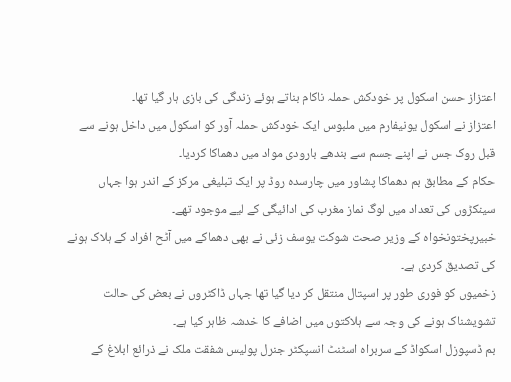اعتزاز حسن اسکول پر خودکش حملہ ناکام بناتے ہوئے زندگی کی بازی ہار گیا تھا۔
اعتزاز نے اسکول یونیفارم میں ملبوس ایک خودکش حملہ آور کو اسکول میں داخل ہونے سے قبل روک جس نے اپنے جسم سے بندھے بارودی مواد میں دھماکا کردیا۔
حکام کے مطابق بم دھماکا پشاور میں چارسدہ روڈ پر ایک تبلیغی مرکز کے اندر ہوا جہاں سینکڑوں کی تعداد میں لوگ نماز مغرب کی ادائیگی کے لیے موجود تھے۔
خبیرپختونخواہ کے وزیر صحت شوکت یوسف زئی نے بھی دھماکے میں آٹح افراد کے ہلاک ہونے کی تصدیق کردی ہے۔
زخمیوں کو فوری طور پر اسپتال منتقل کر دیا گیا تھا جہاں ڈاکٹروں نے بعض کی حالت تشویشناک ہونے کی وجہ سے ہلاکتوں میں اضافے کا خدشہ ظاہر کیا ہے۔
بم ڈسپوزل اسکواڈ کے سربراہ اسٹنٹ انسپکٹر جنرل پولیس شفقت ملک نے ذرائع ابلاغ کے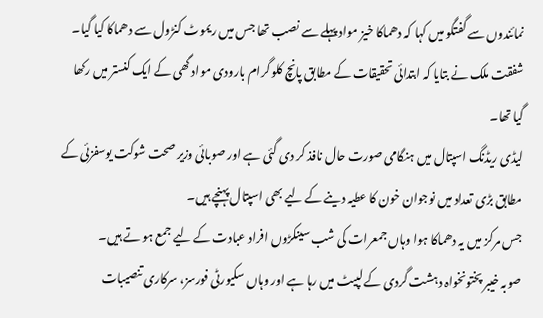نمائندوں سے گفتگو میں کہا کہ دھماکا خیز مواد پہلے سے نصب تھا جس میں ریموٹ کنڑول سے دھماکا کیا گیا۔
شفقت ملک نے بتایا کہ ابتدائی تحقیقات کے مطابق پانچ کلو گرام بارودی مواد گھی کے ایک کنستر میں رکھا گیا تھا۔
لیڈی ریڈنگ اسپتال میں ہنگامی صورت حال نافذ کر دی گئی ہے اور صوبائی وزیر صحت شوکت یوسفزئی کے مطابق بڑی تعداد میں نوجوان خون کا عطیہ دینے کے لیے بھی اسپتال پہنچے ہیں۔
جس مرکز میں یہ دھماکا ہوا وہاں جمعرات کی شب سینکڑوں افراد عبادت کے لیے جمع ہو تے ہیں۔
صوبہ خیبر پختونخواہ دہشت گردی کے لپیٹ میں رہا ہے اور وہاں سکیورٹی فورسز، سرکاری تنصیبات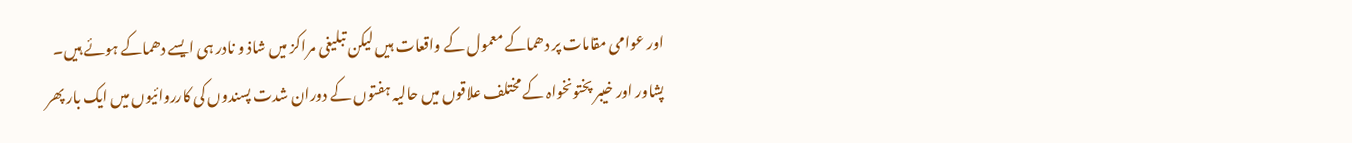اور عوامی مقامات پر دھماکے معمول کے واقعات ہیں لیکن تبلیغی مراکز میں شاذ و نادر ہی ایسے دھماکے ہوئے ہیں۔
پشاور اور خیبر پختونخواہ کے مختلف علاقوں میں حالیہ ہفتوں کے دوران شدت پسندوں کی کارروائیوں میں ایک بار پھر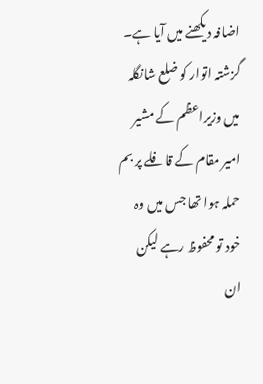اضافہ دیکھنے میں آیا ہے۔
گزشتہ اتوار کو ضلع شانگلہ میں وزیراعظم کے مشیر امیر مقام کے قافلے پر بم حملہ ہوا تھا جس میں وہ خود تو محفوظ رہے لیکن ان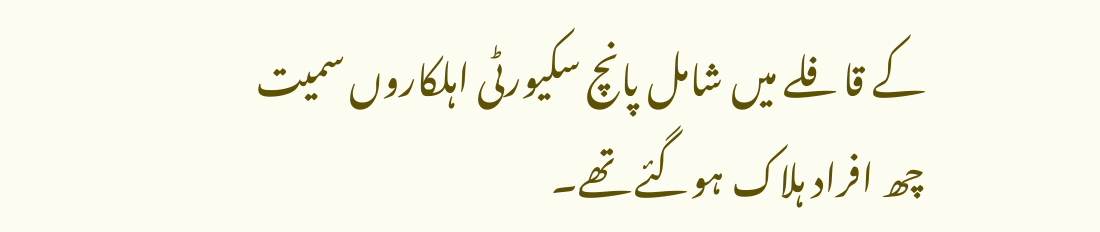کے قافلے میں شامل پانچ سکیورٹی اہلکاروں سمیت چھ افراد ہلاک ہوگئے تھے۔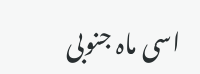اسی ماہ جنوبی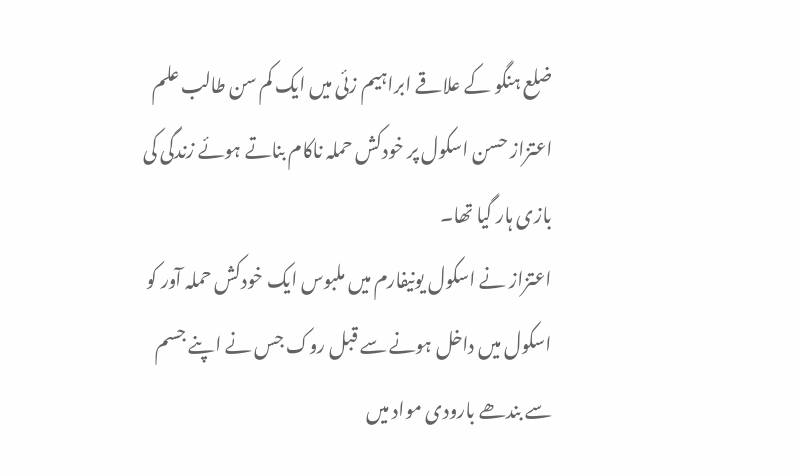ضلع ہنگو کے علاقے ابراہیم زئی میں ایک کم سن طالب علم اعتزاز حسن اسکول پر خودکش حملہ ناکام بناتے ہوئے زندگی کی بازی ہار گیا تھا۔
اعتزاز نے اسکول یونیفارم میں ملبوس ایک خودکش حملہ آور کو اسکول میں داخل ہونے سے قبل روک جس نے اپنے جسم سے بندھے بارودی مواد میں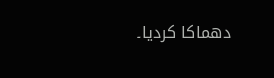دھماکا کردیا۔